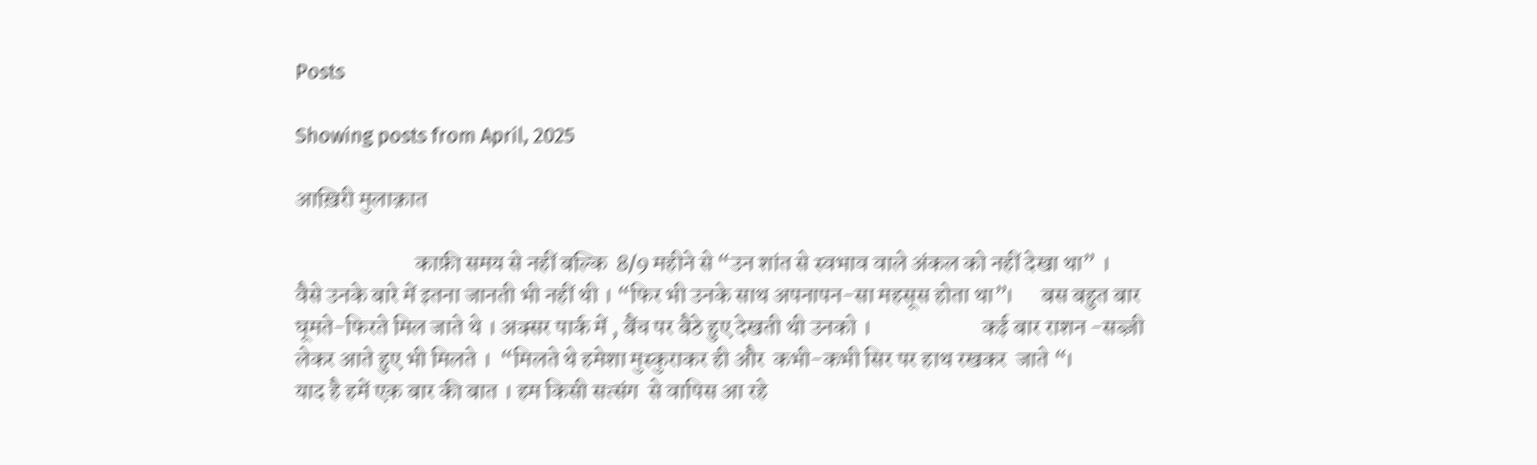Posts

Showing posts from April, 2025

आख़िरी मुलाक़ात

                          काफ़ी समय से नहीं बल्कि  8/9 महीने से “उन शांत से स्वभाव वाले अंकल को नहीं देखा था” ।                   वैसे उनके बारे में इतना जानती भी नहीं थी । “फिर भी उनके साथ अपनापन-सा महसूस होता था”।      बस बहुत बार घूमते-फिरते मिल जाते थे । अक्सर पार्क में , बैंच पर बैठे हुए देखती थी उनको ।                        कई बार राशन -सब्ज़ी लेकर आते हुए भी मिलते ।  “मिलते थे हमेशा मुस्कुराकर ही और  कभी-कभी सिर पर हाथ रखकर  जाते “।                         याद है हमें एक बार की बात । हम किसी सत्संग  से वापिस आ रहे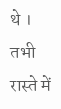थे । तभी रास्ते में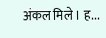अंकल मिले । ह...